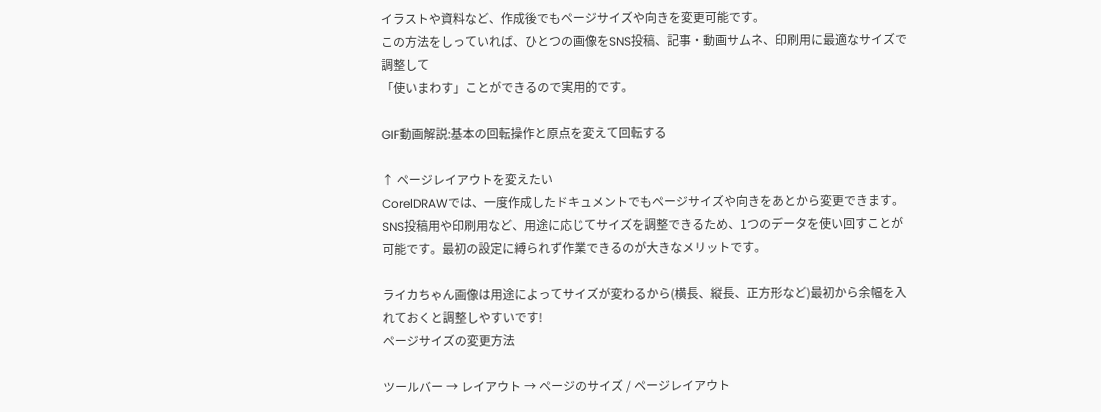イラストや資料など、作成後でもページサイズや向きを変更可能です。
この方法をしっていれば、ひとつの画像をSNS投稿、記事・動画サムネ、印刷用に最適なサイズで調整して
「使いまわす」ことができるので実用的です。

GIF動画解説:基本の回転操作と原点を変えて回転する

↑ ページレイアウトを変えたい
CorelDRAWでは、一度作成したドキュメントでもページサイズや向きをあとから変更できます。SNS投稿用や印刷用など、用途に応じてサイズを調整できるため、1つのデータを使い回すことが可能です。最初の設定に縛られず作業できるのが大きなメリットです。

ライカちゃん画像は用途によってサイズが変わるから(横長、縦長、正方形など)最初から余幅を入れておくと調整しやすいです!
ページサイズの変更方法

ツールバー → レイアウト → ページのサイズ / ページレイアウト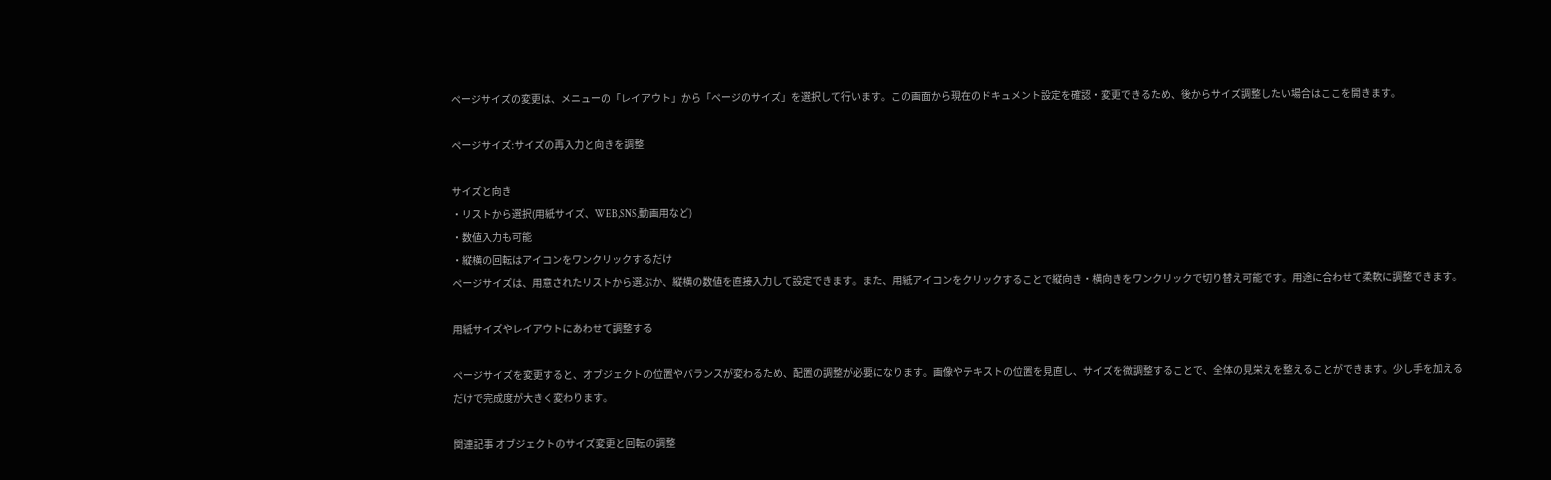ページサイズの変更は、メニューの「レイアウト」から「ページのサイズ」を選択して行います。この画面から現在のドキュメント設定を確認・変更できるため、後からサイズ調整したい場合はここを開きます。

ページサイズ:サイズの再入力と向きを調整

サイズと向き
・リストから選択(用紙サイズ、WEB,SNS,動画用など)
・数値入力も可能
・縦横の回転はアイコンをワンクリックするだけ
ページサイズは、用意されたリストから選ぶか、縦横の数値を直接入力して設定できます。また、用紙アイコンをクリックすることで縦向き・横向きをワンクリックで切り替え可能です。用途に合わせて柔軟に調整できます。

用紙サイズやレイアウトにあわせて調整する

ページサイズを変更すると、オブジェクトの位置やバランスが変わるため、配置の調整が必要になります。画像やテキストの位置を見直し、サイズを微調整することで、全体の見栄えを整えることができます。少し手を加えるだけで完成度が大きく変わります。

関連記事 オブジェクトのサイズ変更と回転の調整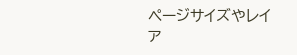ページサイズやレイア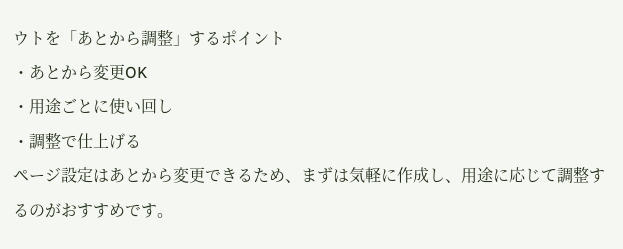ウトを「あとから調整」するポイント
・あとから変更OK
・用途ごとに使い回し
・調整で仕上げる
ページ設定はあとから変更できるため、まずは気軽に作成し、用途に応じて調整するのがおすすめです。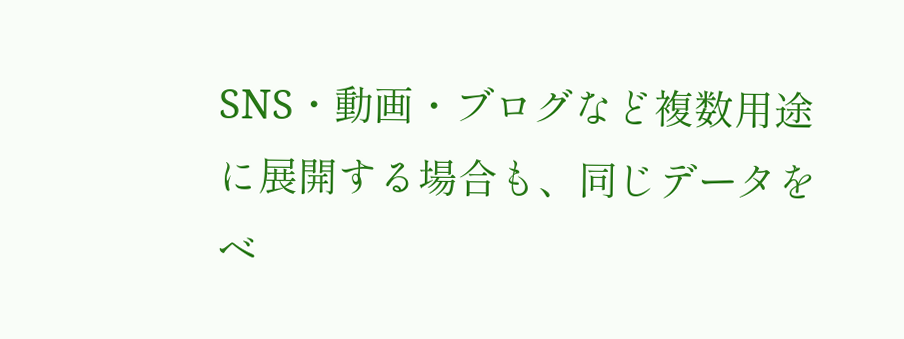SNS・動画・ブログなど複数用途に展開する場合も、同じデータをベ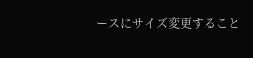ースにサイズ変更すること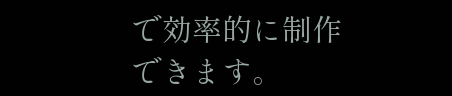で効率的に制作できます。